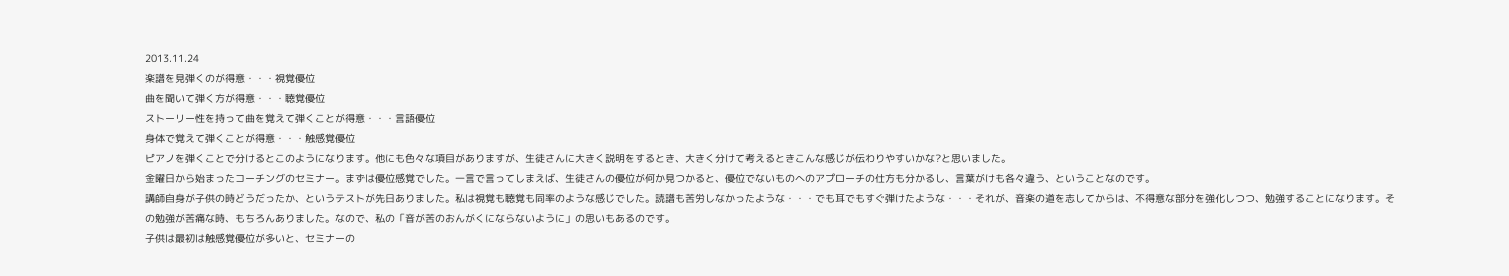2013.11.24
楽譜を見弾くのが得意・・・視覚優位
曲を聞いて弾く方が得意・・・聴覚優位
ストーリー性を持って曲を覚えて弾くことが得意・・・言語優位
身体で覚えて弾くことが得意・・・触感覚優位
ピアノを弾くことで分けるとこのようになります。他にも色々な項目がありますが、生徒さんに大きく説明をするとき、大きく分けて考えるときこんな感じが伝わりやすいかな?と思いました。
金曜日から始まったコーチングのセミナー。まずは優位感覚でした。一言で言ってしまえば、生徒さんの優位が何か見つかると、優位でないものへのアプローチの仕方も分かるし、言葉がけも各々違う、ということなのです。
講師自身が子供の時どうだったか、というテストが先日ありました。私は視覚も聴覚も同率のような感じでした。読譜も苦労しなかったような・・・でも耳でもすぐ弾けたような・・・それが、音楽の道を志してからは、不得意な部分を強化しつつ、勉強することになります。その勉強が苦痛な時、もちろんありました。なので、私の「音が苦のおんがくにならないように」の思いもあるのです。
子供は最初は触感覚優位が多いと、セミナーの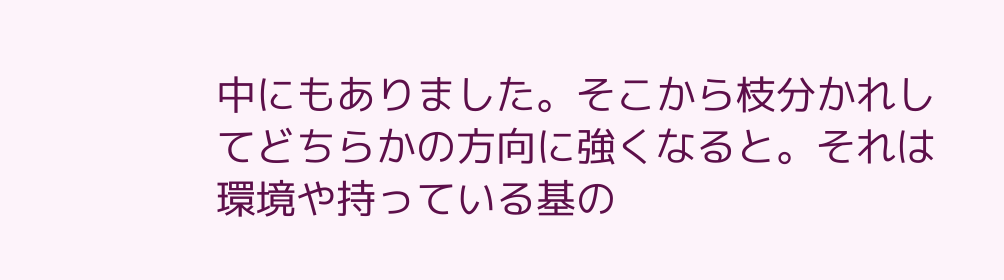中にもありました。そこから枝分かれしてどちらかの方向に強くなると。それは環境や持っている基の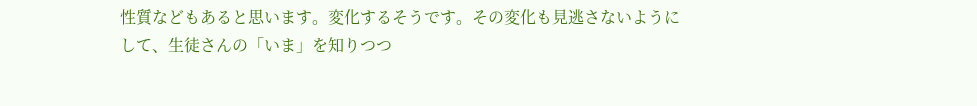性質などもあると思います。変化するそうです。その変化も見逃さないようにして、生徒さんの「いま」を知りつつ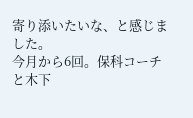寄り添いたいな、と感じました。
今月から6回。保科コーチと木下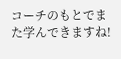コーチのもとでまた学んできますね!